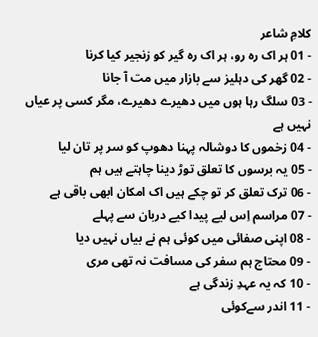کلامِ شاعر
- 01 ہر اک رہ رو، ہر اک رہ گیر کو زنجیر کیا کرنا
- 02 گھر کی دہلیز سے بازار میں مت آ جانا
- 03 سلگ رہا ہوں میں دھیرے دھیرے، مگر کسی پر عیاں نہیں ہے
- 04 زخموں کا دوشالہ پہنا دھوپ کو سر پر تان لیا
- 05 یہ برسوں کا تعلق توڑ دینا چاہتے ہیں ہم
- 06 ترک تعلق کر تو چکے ہیں اک امکان ابھی باقی ہے
- 07 مراسم اِس لیے پیدا کیے دربان سے پہلے
- 08 اپنی صفائی میں کوئی ہم نے بیاں نہیں دیا
- 09 محتاج ہم سفر کی مسافت نہ تھی مری
- 10 کہ یہ عہدِ زندگی ہے
- 11 اندر سےکوئی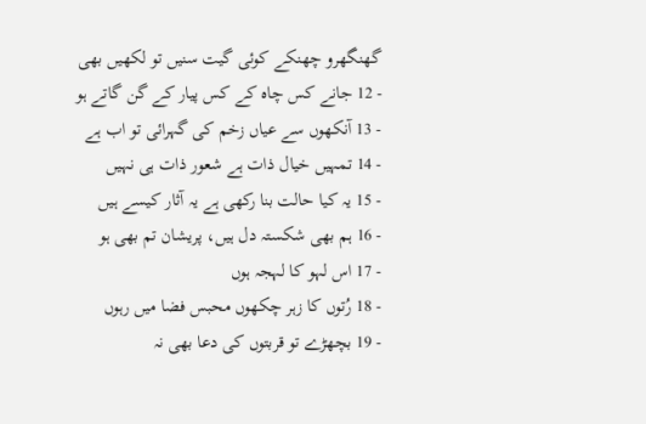گھنگھرو چھنکے کوئی گیت سنیں تو لکھیں بھی
- 12 جانے کس چاہ کے کس پیار کے گن گاتے ہو
- 13 آنکھوں سے عیاں زخم کی گہرائی تو اب ہے
- 14 تمہیں خیال ذات ہے شعور ذات ہی نہیں
- 15 یہ کیا حالت بنا رکھی ہے یہ آثار کیسے ہیں
- 16 ہم بھی شکستہ دل ہیں، پریشان تم بھی ہو
- 17 اس لہو کا لہجہ ہوں
- 18 رُتوں کا زہر چکھوں محبس فضا میں رہوں
- 19 بچھڑے تو قربتوں کی دعا بھی نہ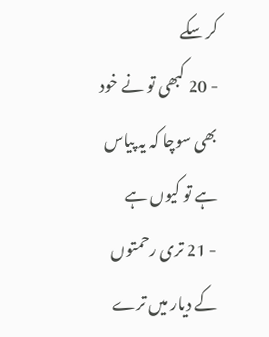کر سکے
- 20 کبھی تو نے خود بھی سوچا کہ یہ پیاس ہے تو کیوں ہے
- 21 تری رحمتوں کے دیار میں ترے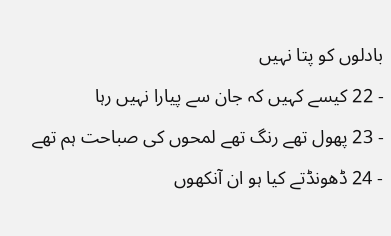بادلوں کو پتا نہیں
- 22 کیسے کہیں کہ جان سے پیارا نہیں رہا
- 23 پھول تھے رنگ تھے لمحوں کی صباحت ہم تھے
- 24 ڈھونڈتے کیا ہو ان آنکھوں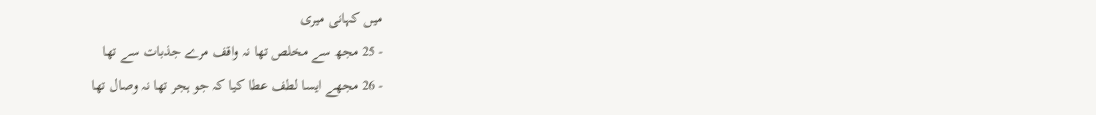میں کہانی میری
- 25 مجھ سے مخلص تھا نہ واقف مرے جذبات سے تھا
- 26 مجھے ایسا لطف عطا کیا کہ جو ہجر تھا نہ وصال تھا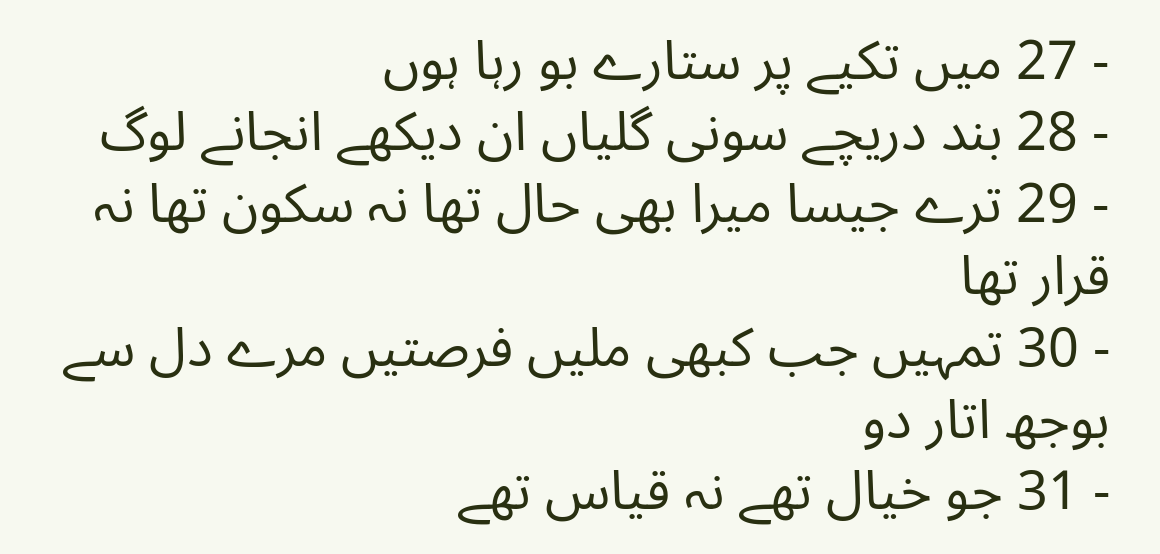- 27 میں تکیے پر ستارے بو رہا ہوں
- 28 بند دریچے سونی گلیاں ان دیکھے انجانے لوگ
- 29 ترے جیسا میرا بھی حال تھا نہ سکون تھا نہ قرار تھا
- 30 تمہیں جب کبھی ملیں فرصتیں مرے دل سے بوجھ اتار دو
- 31 جو خیال تھے نہ قیاس تھے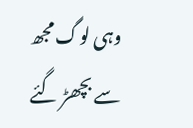وہی لوگ مجھ سے بچھڑ گئے